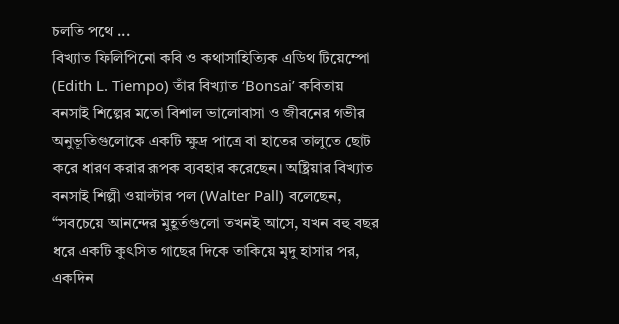চলতি পথে ...
বিখ্যাত ফিলিপিনো কবি ও কথাসাহিত্যিক এডিথ টিয়েম্পো (Edith L. Tiempo) তাঁর বিখ্যাত ‘Bonsai’ কবিতায় বনসাই শিল্পের মতো বিশাল ভালোবাসা ও জীবনের গভীর অনুভূতিগুলোকে একটি ক্ষুদ্র পাত্রে বা হাতের তালুতে ছোট করে ধারণ করার রূপক ব্যবহার করেছেন। অষ্ট্রিয়ার বিখ্যাত বনসাই শিল্পী ওয়াল্টার পল (Walter Pall) বলেছেন, “সবচেয়ে আনন্দের মুহূর্তগুলো তখনই আসে, যখন বহু বছর ধরে একটি কুৎসিত গাছের দিকে তাকিয়ে মৃদু হাসার পর, একদিন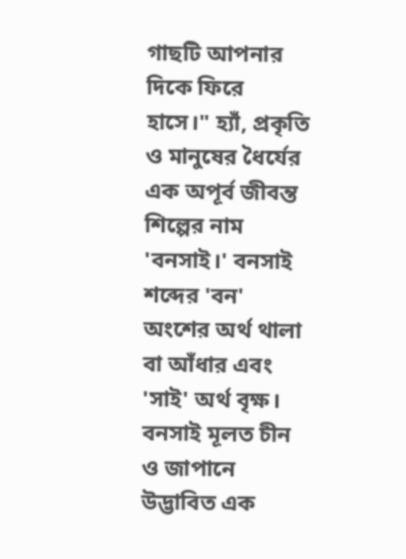গাছটি আপনার দিকে ফিরে হাসে।" হ্যাঁ, প্রকৃতি ও মানুষের ধৈর্যের এক অপূর্ব জীবন্ত শিল্পের নাম 'বনসাই।' বনসাই শব্দের 'বন' অংশের অর্থ থালা বা আঁধার এবং 'সাই' অর্থ বৃক্ষ। বনসাই মূলত চীন ও জাপানে উদ্ভাবিত এক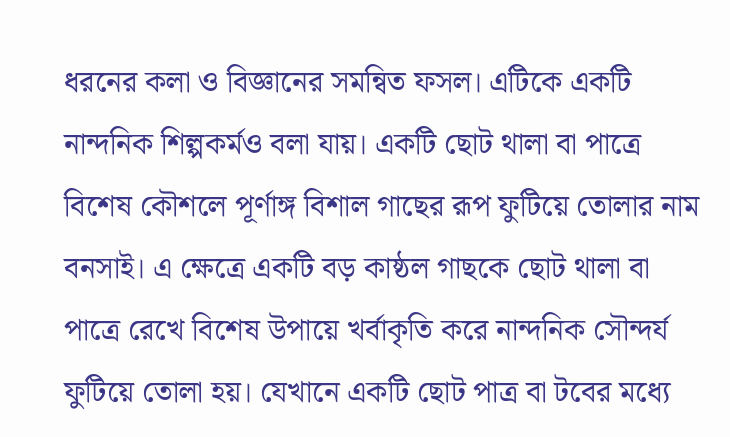ধরনের কলা ও বিজ্ঞানের সমন্বিত ফসল। এটিকে একটি নান্দনিক শিল্পকর্মও বলা যায়। একটি ছোট থালা বা পাত্রে বিশেষ কৌশলে পূর্ণাঙ্গ বিশাল গাছের রূপ ফুটিয়ে তোলার নাম বনসাই। এ ক্ষেত্রে একটি বড় কাষ্ঠল গাছকে ছোট থালা বা পাত্রে রেখে বিশেষ উপায়ে খর্বাকৃতি করে নান্দনিক সৌন্দর্য ফুটিয়ে তোলা হয়। যেখানে একটি ছোট পাত্র বা টবের মধ্যে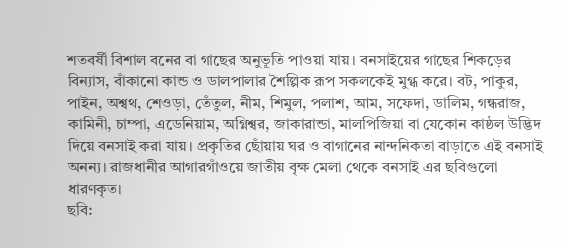শতবর্ষী বিশাল বনের বা গাছের অনুভূতি পাওয়া যায়। বনসাইয়ের গাছের শিকড়ের বিন্যাস, বাঁকানো কান্ড ও ডালপালার শৈল্পিক রূপ সকলকেই মুগ্ধ করে। বট, পাকুর, পাইন, অশ্বথ, শেওড়া, তেঁতুল, নীম, শিমুল, পলাশ, আম, সফেদা, ডালিম, গন্ধরাজ, কামিনী, চাম্পা, এডেনিয়াম, অগ্নিশ্বর, জাকারান্ডা, মালপিজিয়া বা যেকোন কাষ্ঠল উদ্ভিদ দিয়ে বনসাই করা যায়। প্রকৃতির ছোঁয়ায় ঘর ও বাগানের নান্দনিকতা বাড়াতে এই বনসাই অনন্য। রাজধানীর আগারগাঁওয়ে জাতীয় বৃক্ষ মেলা থেকে বনসাই এর ছবিগুলো ধারণকৃত।
ছবি: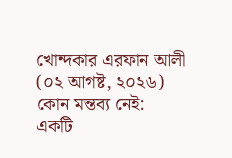খোন্দকার এরফান আলী
(০২ আগষ্ট, ২০২৬)
কোন মন্তব্য নেই:
একটি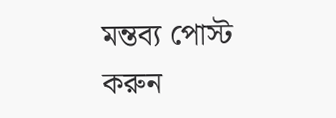মন্তব্য পোস্ট করুন